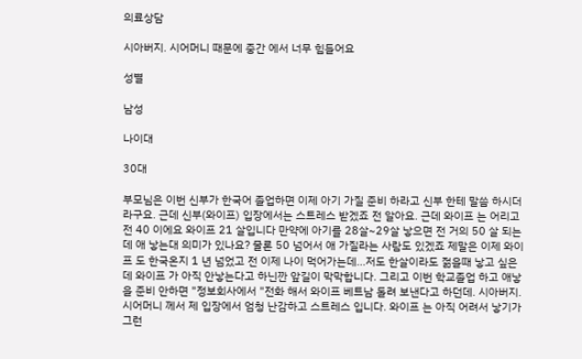의료상담

시아버지. 시어머니 때문에 중간 에서 너무 힘들어요

성별

남성

나이대

30대

부모님은 이번 신부가 한국어 졸업하면 이제 아기 가질 준비 하라고 신부 한테 말씀 하시더라구요. 근데 신부(와이프) 입장에서는 스트레스 받겠죠 전 알아요. 근데 와이프 는 어리고 전 40 이에요 와이프 21 살입니다 만약에 아기를 28살~29살 낳으면 전 거의 50 살 되는데 애 낳는대 의미가 있나요? 물론 50 넘어서 애 가질라는 사람도 있겠죠 제말은 이제 와이프 도 한국온지 1 년 넘었고 전 이제 나이 먹어가는데...저도 한살이라도 젊을때 낳고 싶은데 와이프 가 아직 안낳는다고 하닌깐 앞길이 막막합니다. 그리고 이번 학교졸업 하고 애낳을 준비 안하면 "정보회사에서 "전화 해서 와이프 베트남 돌려 보낸다고 하던데. 시아버지. 시어머니 께서 제 입장에서 엄청 난감하고 스트레스 입니다. 와이프 는 아직 어려서 낳기가 그런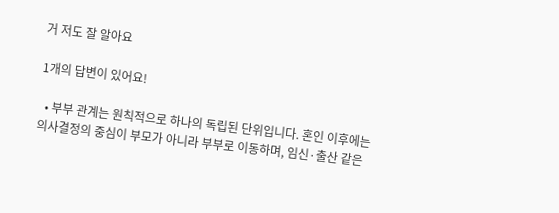거 저도 잘 알아요

1개의 답변이 있어요!

  • 부부 관계는 원칙적으로 하나의 독립된 단위입니다. 혼인 이후에는 의사결정의 중심이 부모가 아니라 부부로 이동하며, 임신·출산 같은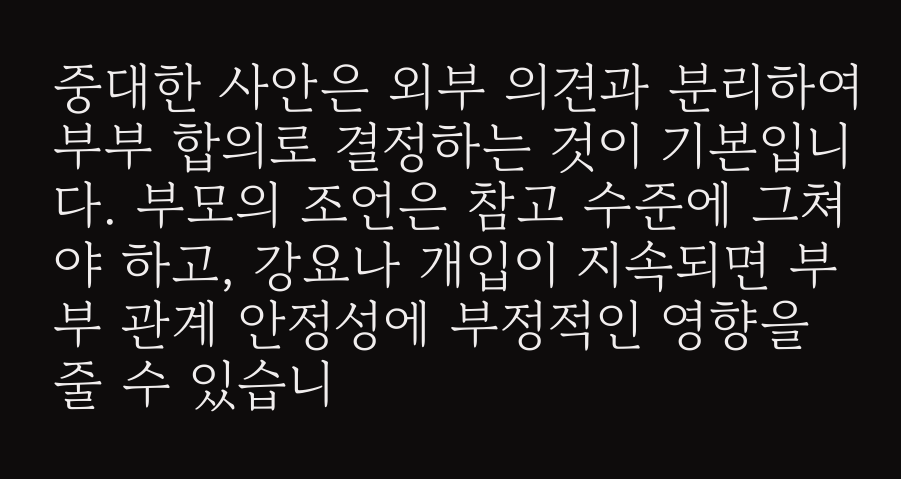중대한 사안은 외부 의견과 분리하여 부부 합의로 결정하는 것이 기본입니다. 부모의 조언은 참고 수준에 그쳐야 하고, 강요나 개입이 지속되면 부부 관계 안정성에 부정적인 영향을 줄 수 있습니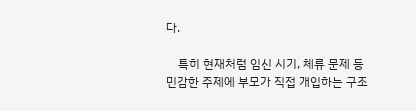다.

    특히 현재처럼 임신 시기, 체류 문제 등 민감한 주제에 부모가 직접 개입하는 구조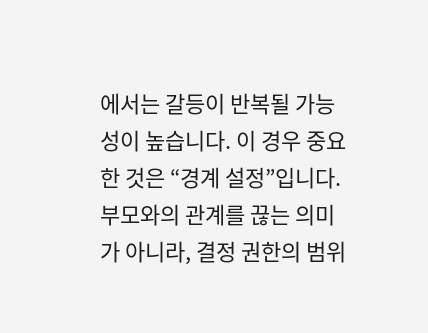에서는 갈등이 반복될 가능성이 높습니다. 이 경우 중요한 것은 “경계 설정”입니다. 부모와의 관계를 끊는 의미가 아니라, 결정 권한의 범위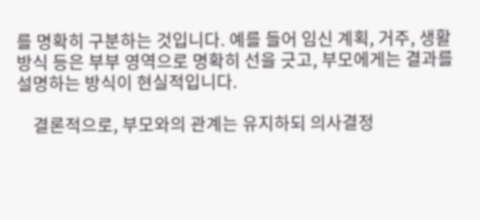를 명확히 구분하는 것입니다. 예를 들어 임신 계획, 거주, 생활 방식 등은 부부 영역으로 명확히 선을 긋고, 부모에게는 결과를 설명하는 방식이 현실적입니다.

    결론적으로, 부모와의 관계는 유지하되 의사결정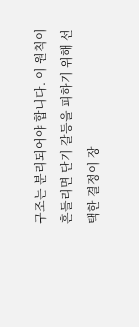구조는 분리되어야 합니다. 이 원칙이 흔들리면 단기 갈등을 피하기 위해 선택한 결정이 장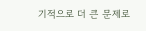기적으로 더 큰 문제로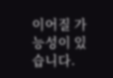이어질 가능성이 있습니다.